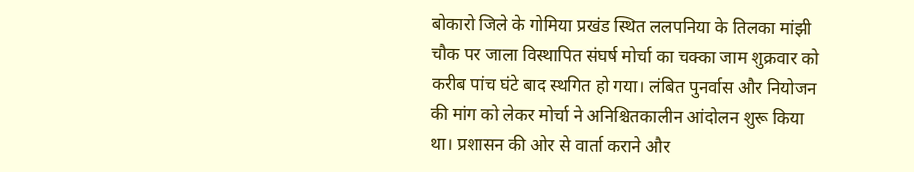बोकारो जिले के गोमिया प्रखंड स्थित ललपनिया के तिलका मांझी चौक पर जाला विस्थापित संघर्ष मोर्चा का चक्का जाम शुक्रवार को करीब पांच घंटे बाद स्थगित हो गया। लंबित पुनर्वास और नियोजन की मांग को लेकर मोर्चा ने अनिश्चितकालीन आंदोलन शुरू किया था। प्रशासन की ओर से वार्ता कराने और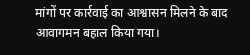मांगों पर कार्रवाई का आश्वासन मिलने के बाद आवागमन बहाल किया गया।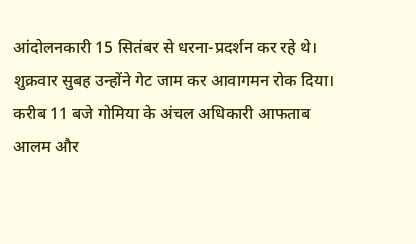आंदोलनकारी 15 सितंबर से धरना-प्रदर्शन कर रहे थे। शुक्रवार सुबह उन्होंने गेट जाम कर आवागमन रोक दिया। करीब 11 बजे गोमिया के अंचल अधिकारी आफताब आलम और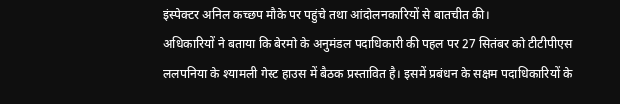इंस्पेक्टर अनिल कच्छप मौके पर पहुंचे तथा आंदोलनकारियों से बातचीत की।
अधिकारियों ने बताया कि बेरमो के अनुमंडल पदाधिकारी की पहल पर 27 सितंबर को टीटीपीएस ललपनिया के श्यामली गेस्ट हाउस में बैठक प्रस्तावित है। इसमें प्रबंधन के सक्षम पदाधिकारियों के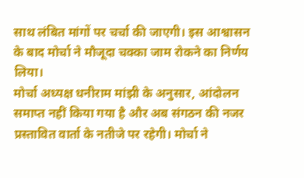साथ लंबित मांगों पर चर्चा की जाएगी। इस आश्वासन के बाद मोर्चा ने मौजूदा चक्का जाम रोकने का निर्णय लिया।
मोर्चा अध्यक्ष धनीराम मांझी के अनुसार, आंदोलन समाप्त नहीं किया गया है और अब संगठन की नजर प्रस्तावित वार्ता के नतीजे पर रहेगी। मोर्चा ने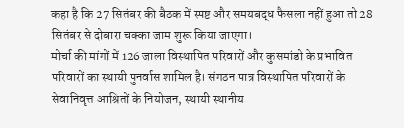कहा है कि 27 सितंबर की बैठक में स्पष्ट और समयबद्ध फैसला नहीं हुआ तो 28 सितंबर से दोबारा चक्का जाम शुरू किया जाएगा।
मोर्चा की मांगों में 126 जाला विस्थापित परिवारों और कुसमांडो के प्रभावित परिवारों का स्थायी पुनर्वास शामिल है। संगठन पात्र विस्थापित परिवारों के सेवानिवृत्त आश्रितों के नियोजन, स्थायी स्थानीय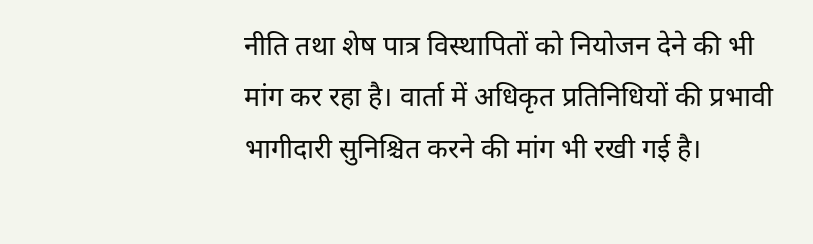नीति तथा शेष पात्र विस्थापितों को नियोजन देने की भी मांग कर रहा है। वार्ता में अधिकृत प्रतिनिधियों की प्रभावी भागीदारी सुनिश्चित करने की मांग भी रखी गई है।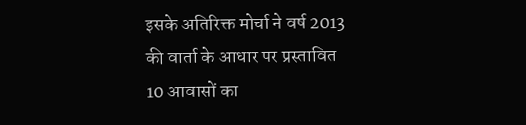इसके अतिरिक्त मोर्चा ने वर्ष 2013 की वार्ता के आधार पर प्रस्तावित 10 आवासों का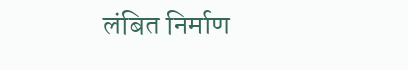लंबित निर्माण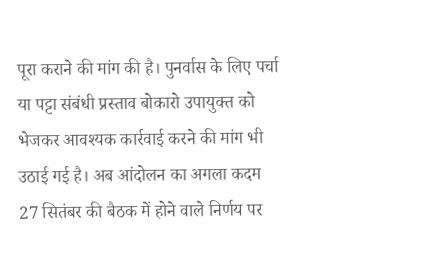पूरा कराने की मांग की है। पुनर्वास के लिए पर्चा या पट्टा संबंधी प्रस्ताव बोकारो उपायुक्त को भेजकर आवश्यक कार्रवाई करने की मांग भी उठाई गई है। अब आंदोलन का अगला कदम 27 सितंबर की बैठक में होने वाले निर्णय पर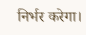निर्भर करेगा।